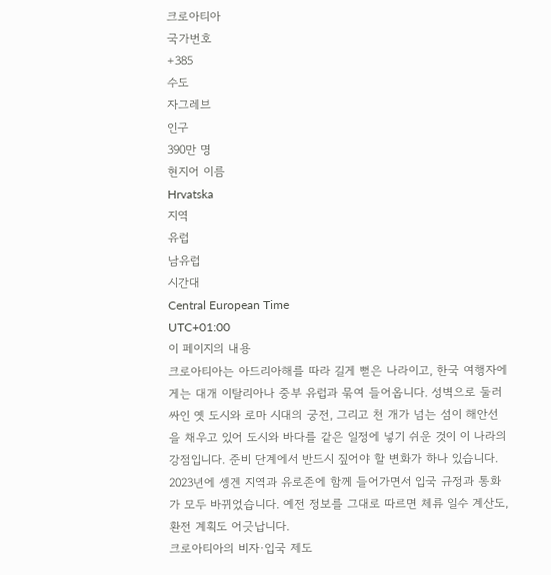크로아티아
국가번호
+385
수도
자그레브
인구
390만 명
현지어 이름
Hrvatska
지역
유럽
남유럽
시간대
Central European Time
UTC+01:00
이 페이지의 내용
크로아티아는 아드리아해를 따라 길게 뻗은 나라이고, 한국 여행자에게는 대개 이탈리아나 중부 유럽과 묶여 들어옵니다. 성벽으로 둘러싸인 옛 도시와 로마 시대의 궁전, 그리고 천 개가 넘는 섬이 해안선을 채우고 있어 도시와 바다를 같은 일정에 넣기 쉬운 것이 이 나라의 강점입니다. 준비 단계에서 반드시 짚어야 할 변화가 하나 있습니다. 2023년에 솅겐 지역과 유로존에 함께 들어가면서 입국 규정과 통화가 모두 바뀌었습니다. 예전 정보를 그대로 따르면 체류 일수 계산도, 환전 계획도 어긋납니다.
크로아티아의 비자·입국 제도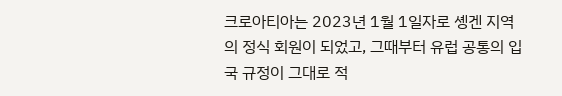크로아티아는 2023년 1월 1일자로 솅겐 지역의 정식 회원이 되었고, 그때부터 유럽 공통의 입국 규정이 그대로 적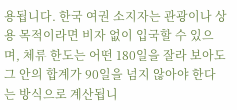용됩니다. 한국 여권 소지자는 관광이나 상용 목적이라면 비자 없이 입국할 수 있으며, 체류 한도는 어떤 180일을 잘라 보아도 그 안의 합계가 90일을 넘지 않아야 한다는 방식으로 계산됩니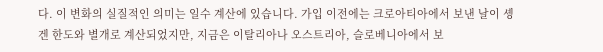다. 이 변화의 실질적인 의미는 일수 계산에 있습니다. 가입 이전에는 크로아티아에서 보낸 날이 솅겐 한도와 별개로 계산되었지만, 지금은 이탈리아나 오스트리아, 슬로베니아에서 보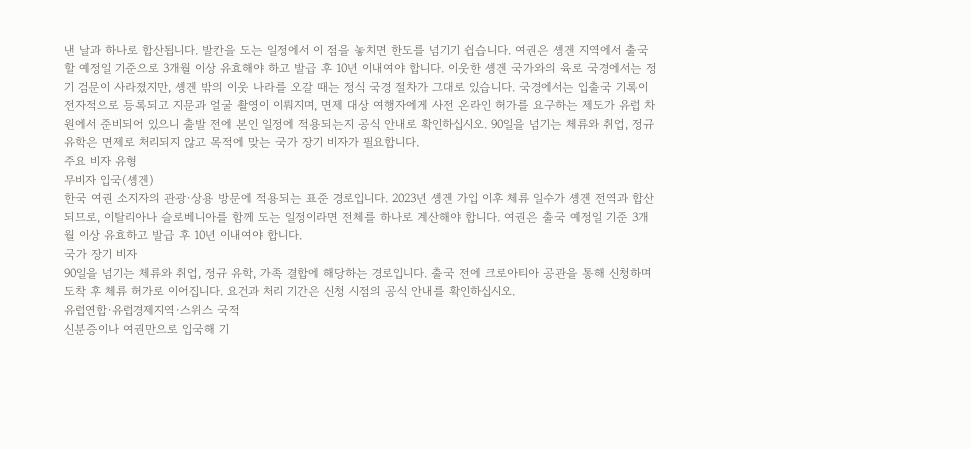낸 날과 하나로 합산됩니다. 발칸을 도는 일정에서 이 점을 놓치면 한도를 넘기기 쉽습니다. 여권은 솅겐 지역에서 출국할 예정일 기준으로 3개월 이상 유효해야 하고 발급 후 10년 이내여야 합니다. 이웃한 솅겐 국가와의 육로 국경에서는 정기 검문이 사라졌지만, 솅겐 밖의 이웃 나라를 오갈 때는 정식 국경 절차가 그대로 있습니다. 국경에서는 입출국 기록이 전자적으로 등록되고 지문과 얼굴 촬영이 이뤄지며, 면제 대상 여행자에게 사전 온라인 허가를 요구하는 제도가 유럽 차원에서 준비되어 있으니 출발 전에 본인 일정에 적용되는지 공식 안내로 확인하십시오. 90일을 넘기는 체류와 취업, 정규 유학은 면제로 처리되지 않고 목적에 맞는 국가 장기 비자가 필요합니다.
주요 비자 유형
무비자 입국(솅겐)
한국 여권 소지자의 관광·상용 방문에 적용되는 표준 경로입니다. 2023년 솅겐 가입 이후 체류 일수가 솅겐 전역과 합산되므로, 이탈리아나 슬로베니아를 함께 도는 일정이라면 전체를 하나로 계산해야 합니다. 여권은 출국 예정일 기준 3개월 이상 유효하고 발급 후 10년 이내여야 합니다.
국가 장기 비자
90일을 넘기는 체류와 취업, 정규 유학, 가족 결합에 해당하는 경로입니다. 출국 전에 크로아티아 공관을 통해 신청하며 도착 후 체류 허가로 이어집니다. 요건과 처리 기간은 신청 시점의 공식 안내를 확인하십시오.
유럽연합·유럽경제지역·스위스 국적
신분증이나 여권만으로 입국해 기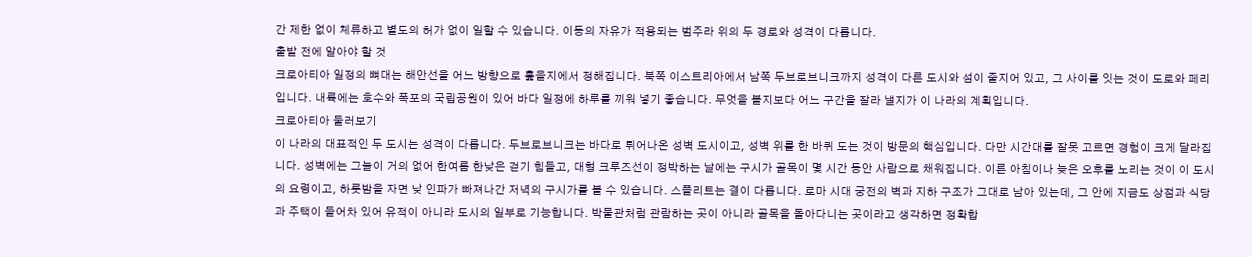간 제한 없이 체류하고 별도의 허가 없이 일할 수 있습니다. 이동의 자유가 적용되는 범주라 위의 두 경로와 성격이 다릅니다.
출발 전에 알아야 할 것
크로아티아 일정의 뼈대는 해안선을 어느 방향으로 훑을지에서 정해집니다. 북쪽 이스트리아에서 남쪽 두브로브니크까지 성격이 다른 도시와 섬이 줄지어 있고, 그 사이를 잇는 것이 도로와 페리입니다. 내륙에는 호수와 폭포의 국립공원이 있어 바다 일정에 하루를 끼워 넣기 좋습니다. 무엇을 볼지보다 어느 구간을 잘라 낼지가 이 나라의 계획입니다.
크로아티아 둘러보기
이 나라의 대표적인 두 도시는 성격이 다릅니다. 두브로브니크는 바다로 튀어나온 성벽 도시이고, 성벽 위를 한 바퀴 도는 것이 방문의 핵심입니다. 다만 시간대를 잘못 고르면 경험이 크게 달라집니다. 성벽에는 그늘이 거의 없어 한여름 한낮은 걷기 힘들고, 대형 크루즈선이 정박하는 날에는 구시가 골목이 몇 시간 동안 사람으로 채워집니다. 이른 아침이나 늦은 오후를 노리는 것이 이 도시의 요령이고, 하룻밤을 자면 낮 인파가 빠져나간 저녁의 구시가를 볼 수 있습니다. 스플리트는 결이 다릅니다. 로마 시대 궁전의 벽과 지하 구조가 그대로 남아 있는데, 그 안에 지금도 상점과 식당과 주택이 들어차 있어 유적이 아니라 도시의 일부로 기능합니다. 박물관처럼 관람하는 곳이 아니라 골목을 돌아다니는 곳이라고 생각하면 정확합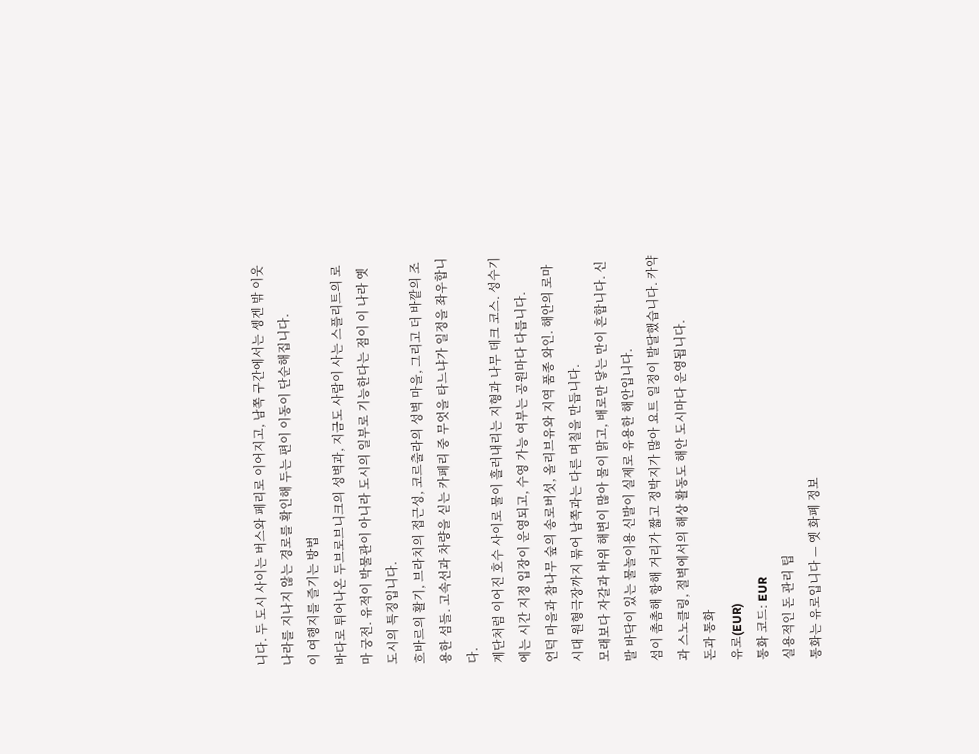니다. 두 도시 사이는 버스와 페리로 이어지고, 남쪽 구간에서는 솅겐 밖 이웃 나라를 지나지 않는 경로를 확인해 두는 편이 이동이 단순해집니다.
이 여행지를 즐기는 방법
바다로 튀어나온 두브로브니크의 성벽과, 지금도 사람이 사는 스플리트의 로마 궁전. 유적이 박물관이 아니라 도시의 일부로 기능한다는 점이 이 나라 옛 도시의 특징입니다.
흐바르의 활기, 브라치의 접근성, 코르출라의 성벽 마을, 그리고 더 바깥의 조용한 섬들. 고속선과 차량을 싣는 카페리 중 무엇을 타느냐가 일정을 좌우합니다.
계단처럼 이어진 호수 사이로 물이 흘러내리는 지형과 나무 데크 코스. 성수기에는 시간 지정 입장이 운영되고, 수영 가능 여부는 공원마다 다릅니다.
언덕 마을과 참나무 숲의 송로버섯, 올리브유와 지역 품종 와인. 해안의 로마 시대 원형극장까지 묶어 남쪽과는 다른 며칠을 만듭니다.
모래보다 자갈과 바위 해변이 많아 물이 맑고, 배로만 닿는 만이 흔합니다. 신발 바닥이 있는 물놀이용 신발이 실제로 유용한 해안입니다.
섬이 촘촘해 항해 거리가 짧고 정박지가 많아 요트 일정이 발달했습니다. 카약과 스노클링, 절벽에서의 해상 활동도 해안 도시마다 운영됩니다.
돈과 통화
유로(EUR)
통화 코드: EUR
실용적인 돈 관리 팁
통화는 유로입니다 — 옛 화폐 정보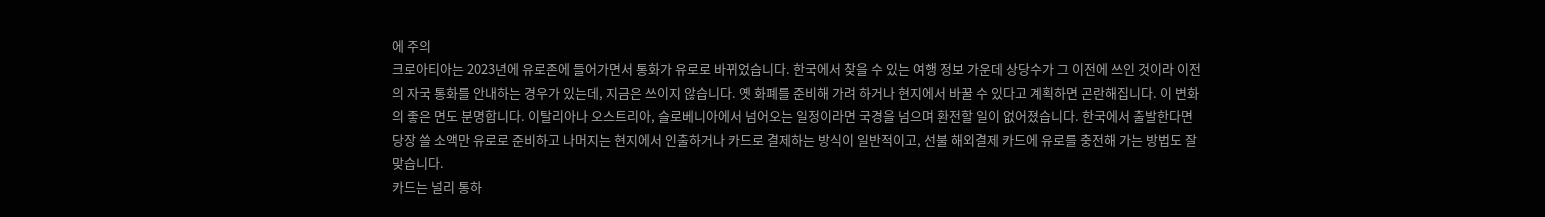에 주의
크로아티아는 2023년에 유로존에 들어가면서 통화가 유로로 바뀌었습니다. 한국에서 찾을 수 있는 여행 정보 가운데 상당수가 그 이전에 쓰인 것이라 이전의 자국 통화를 안내하는 경우가 있는데, 지금은 쓰이지 않습니다. 옛 화폐를 준비해 가려 하거나 현지에서 바꿀 수 있다고 계획하면 곤란해집니다. 이 변화의 좋은 면도 분명합니다. 이탈리아나 오스트리아, 슬로베니아에서 넘어오는 일정이라면 국경을 넘으며 환전할 일이 없어졌습니다. 한국에서 출발한다면 당장 쓸 소액만 유로로 준비하고 나머지는 현지에서 인출하거나 카드로 결제하는 방식이 일반적이고, 선불 해외결제 카드에 유로를 충전해 가는 방법도 잘 맞습니다.
카드는 널리 통하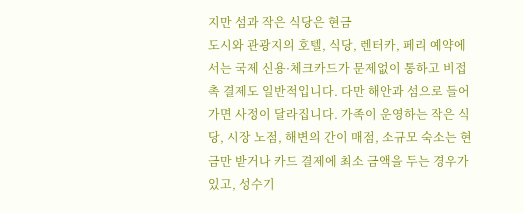지만 섬과 작은 식당은 현금
도시와 관광지의 호텔, 식당, 렌터카, 페리 예약에서는 국제 신용·체크카드가 문제없이 통하고 비접촉 결제도 일반적입니다. 다만 해안과 섬으로 들어가면 사정이 달라집니다. 가족이 운영하는 작은 식당, 시장 노점, 해변의 간이 매점, 소규모 숙소는 현금만 받거나 카드 결제에 최소 금액을 두는 경우가 있고, 성수기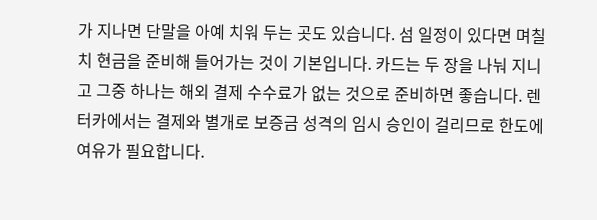가 지나면 단말을 아예 치워 두는 곳도 있습니다. 섬 일정이 있다면 며칠치 현금을 준비해 들어가는 것이 기본입니다. 카드는 두 장을 나눠 지니고 그중 하나는 해외 결제 수수료가 없는 것으로 준비하면 좋습니다. 렌터카에서는 결제와 별개로 보증금 성격의 임시 승인이 걸리므로 한도에 여유가 필요합니다.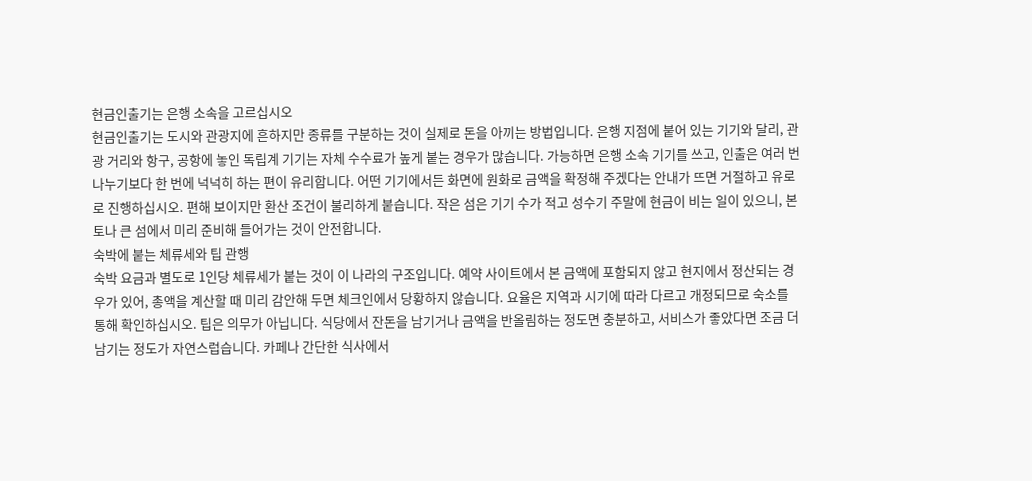현금인출기는 은행 소속을 고르십시오
현금인출기는 도시와 관광지에 흔하지만 종류를 구분하는 것이 실제로 돈을 아끼는 방법입니다. 은행 지점에 붙어 있는 기기와 달리, 관광 거리와 항구, 공항에 놓인 독립계 기기는 자체 수수료가 높게 붙는 경우가 많습니다. 가능하면 은행 소속 기기를 쓰고, 인출은 여러 번 나누기보다 한 번에 넉넉히 하는 편이 유리합니다. 어떤 기기에서든 화면에 원화로 금액을 확정해 주겠다는 안내가 뜨면 거절하고 유로로 진행하십시오. 편해 보이지만 환산 조건이 불리하게 붙습니다. 작은 섬은 기기 수가 적고 성수기 주말에 현금이 비는 일이 있으니, 본토나 큰 섬에서 미리 준비해 들어가는 것이 안전합니다.
숙박에 붙는 체류세와 팁 관행
숙박 요금과 별도로 1인당 체류세가 붙는 것이 이 나라의 구조입니다. 예약 사이트에서 본 금액에 포함되지 않고 현지에서 정산되는 경우가 있어, 총액을 계산할 때 미리 감안해 두면 체크인에서 당황하지 않습니다. 요율은 지역과 시기에 따라 다르고 개정되므로 숙소를 통해 확인하십시오. 팁은 의무가 아닙니다. 식당에서 잔돈을 남기거나 금액을 반올림하는 정도면 충분하고, 서비스가 좋았다면 조금 더 남기는 정도가 자연스럽습니다. 카페나 간단한 식사에서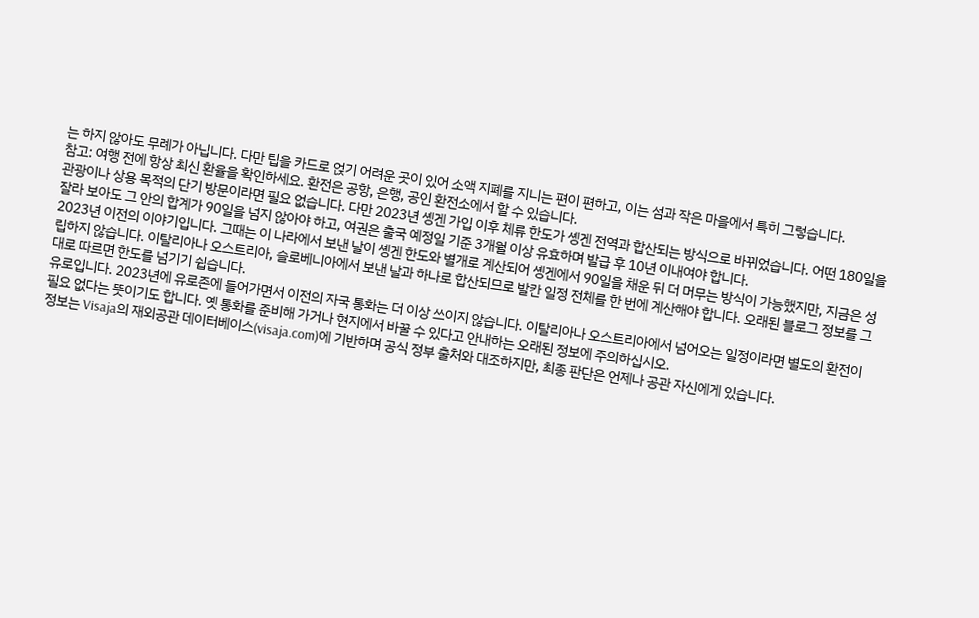는 하지 않아도 무례가 아닙니다. 다만 팁을 카드로 얹기 어려운 곳이 있어 소액 지폐를 지니는 편이 편하고, 이는 섬과 작은 마을에서 특히 그렇습니다.
참고: 여행 전에 항상 최신 환율을 확인하세요. 환전은 공항, 은행, 공인 환전소에서 할 수 있습니다.
관광이나 상용 목적의 단기 방문이라면 필요 없습니다. 다만 2023년 솅겐 가입 이후 체류 한도가 솅겐 전역과 합산되는 방식으로 바뀌었습니다. 어떤 180일을 잘라 보아도 그 안의 합계가 90일을 넘지 않아야 하고, 여권은 출국 예정일 기준 3개월 이상 유효하며 발급 후 10년 이내여야 합니다.
2023년 이전의 이야기입니다. 그때는 이 나라에서 보낸 날이 솅겐 한도와 별개로 계산되어 솅겐에서 90일을 채운 뒤 더 머무는 방식이 가능했지만, 지금은 성립하지 않습니다. 이탈리아나 오스트리아, 슬로베니아에서 보낸 날과 하나로 합산되므로 발칸 일정 전체를 한 번에 계산해야 합니다. 오래된 블로그 정보를 그대로 따르면 한도를 넘기기 쉽습니다.
유로입니다. 2023년에 유로존에 들어가면서 이전의 자국 통화는 더 이상 쓰이지 않습니다. 이탈리아나 오스트리아에서 넘어오는 일정이라면 별도의 환전이 필요 없다는 뜻이기도 합니다. 옛 통화를 준비해 가거나 현지에서 바꿀 수 있다고 안내하는 오래된 정보에 주의하십시오.
정보는 Visaja의 재외공관 데이터베이스(visaja.com)에 기반하며 공식 정부 출처와 대조하지만, 최종 판단은 언제나 공관 자신에게 있습니다.